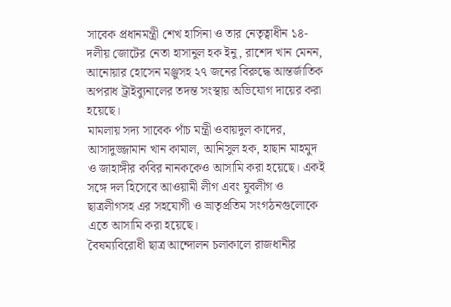সাবেক প্রধানমন্ত্রী শেখ হাসিনা ও তার নেতৃত্বাধীন ১৪-দলীয় জোটের নেতা হাসানুল হক ইনু, রাশেদ খান মেনন, আনোয়ার হোসেন মঞ্জুসহ ২৭ জনের বিরুদ্ধে আন্তর্জাতিক অপরাধ ট্রাইব্যুনালের তদন্ত সংস্থায় অভিযোগ দায়ের করা হয়েছে।
মামলায় সদ্য সাবেক পাঁচ মন্ত্রী ওবায়দুল কাদের, আসাদুজ্জামান খান কামাল, আনিসুল হক, হাছান মাহমুদ ও জাহাঙ্গীর কবির নানককেও আসামি করা হয়েছে। একই সঙ্গে দল হিসেবে আওয়ামী লীগ এবং যুবলীগ ও ছাত্রলীগসহ এর সহযোগী ও ভ্রাতৃপ্রতিম সংগঠনগুলোকে এতে আসামি করা হয়েছে।
বৈষম্যবিরোধী ছাত্র আন্দোলন চলাকালে রাজধানীর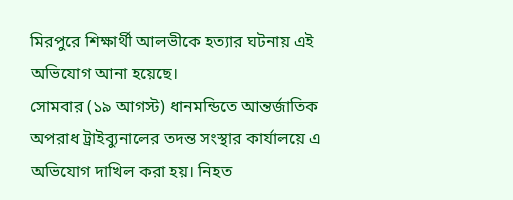মিরপুরে শিক্ষার্থী আলভীকে হত্যার ঘটনায় এই অভিযোগ আনা হয়েছে।
সোমবার (১৯ আগস্ট) ধানমন্ডিতে আন্তর্জাতিক অপরাধ ট্রাইব্যুনালের তদন্ত সংস্থার কার্যালয়ে এ অভিযোগ দাখিল করা হয়। নিহত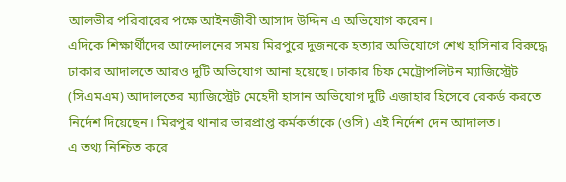আলভীর পরিবারের পক্ষে আইনজীবী আসাদ উদ্দিন এ অভিযোগ করেন।
এদিকে শিক্ষার্থীদের আন্দোলনের সময় মিরপুরে দুজনকে হত্যার অভিযোগে শেখ হাসিনার বিরুদ্ধে ঢাকার আদালতে আরও দুটি অভিযোগ আনা হয়েছে। ঢাকার চিফ মেট্রোপলিটন ম্যাজিস্ট্রেট (সিএমএম) আদালতের ম্যাজিস্ট্রেট মেহেদী হাসান অভিযোগ দুটি এজাহার হিসেবে রেকর্ড করতে নির্দেশ দিয়েছেন। মিরপুর থানার ভারপ্রাপ্ত কর্মকর্তাকে (ওসি) এই নির্দেশ দেন আদালত।
এ তথ্য নিশ্চিত করে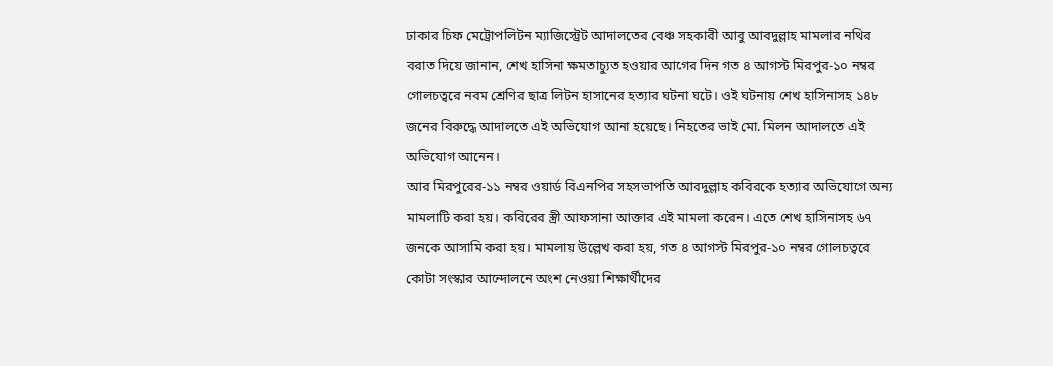ঢাকার চিফ মেট্রোপলিটন ম্যাজিস্ট্রেট আদালতের বেঞ্চ সহকারী আবু আবদুল্লাহ মামলার নথির বরাত দিয়ে জানান, শেখ হাসিনা ক্ষমতাচ্যুত হওয়ার আগের দিন গত ৪ আগস্ট মিরপুর-১০ নম্বর গোলচত্বরে নবম শ্রেণির ছাত্র লিটন হাসানের হত্যার ঘটনা ঘটে। ওই ঘটনায় শেখ হাসিনাসহ ১৪৮ জনের বিরুদ্ধে আদালতে এই অভিযোগ আনা হয়েছে। নিহতের ভাই মো. মিলন আদালতে এই অভিযোগ আনেন।
আর মিরপুরের-১১ নম্বর ওয়ার্ড বিএনপির সহসভাপতি আবদুল্লাহ কবিরকে হত্যার অভিযোগে অন্য মামলাটি করা হয়। কবিরের স্ত্রী আফসানা আক্তার এই মামলা করেন। এতে শেখ হাসিনাসহ ৬৭ জনকে আসামি করা হয়। মামলায় উল্লেখ করা হয়, গত ৪ আগস্ট মিরপুর-১০ নম্বর গোলচত্বরে কোটা সংস্কার আন্দোলনে অংশ নেওয়া শিক্ষার্থীদের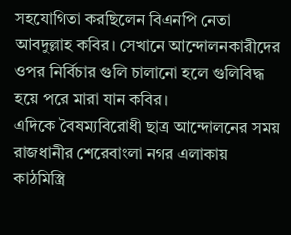সহযোগিতা করছিলেন বিএনপি নেতা আবদুল্লাহ কবির। সেখানে আন্দোলনকারীদের ওপর নির্বিচার গুলি চালানো হলে গুলিবিদ্ধ হয়ে পরে মারা যান কবির।
এদিকে বৈষম্যবিরোধী ছাত্র আন্দোলনের সময় রাজধানীর শেরেবাংলা নগর এলাকায় কাঠমিস্ত্রি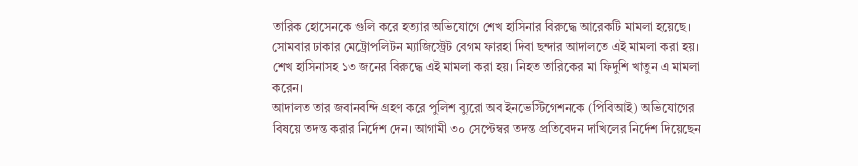তারিক হোসেনকে গুলি করে হত্যার অভিযোগে শেখ হাসিনার বিরুদ্ধে আরেকটি মামলা হয়েছে। সোমবার ঢাকার মেট্রোপলিটন ম্যাজিস্ট্রেট বেগম ফারহা দিবা ছন্দার আদালতে এই মামলা করা হয়। শেখ হাসিনাসহ ১৩ জনের বিরুদ্ধে এই মামলা করা হয়। নিহত তারিকের মা ফিদুশি খাতুন এ মামলা করেন।
আদালত তার জবানবন্দি গ্রহণ করে পুলিশ ব্যুরো অব ইনভেস্টিগেশনকে (পিবিআই) অভিযোগের বিষয়ে তদন্ত করার নির্দেশ দেন। আগামী ৩০ সেপ্টেম্বর তদন্ত প্রতিবেদন দাখিলের নির্দেশ দিয়েছেন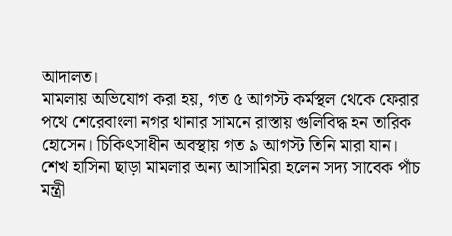আদালত।
মামলায় অভিযোগ করা হয়, গত ৫ আগস্ট কর্মস্থল থেকে ফেরার পথে শেরেবাংলা নগর থানার সামনে রাস্তায় গুলিবিদ্ধ হন তারিক হোসেন। চিকিৎসাধীন অবস্থায় গত ৯ আগস্ট তিনি মারা যান।
শেখ হাসিনা ছাড়া মামলার অন্য আসামিরা হলেন সদ্য সাবেক পাঁচ মন্ত্রী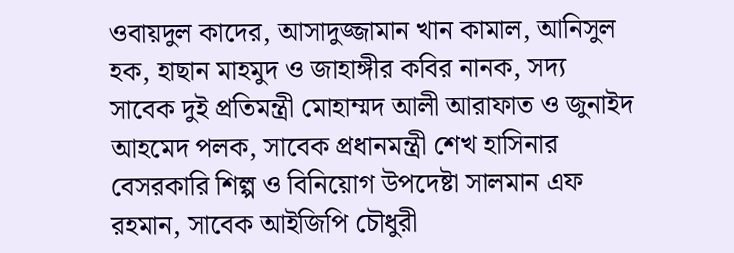ওবায়দুল কাদের, আসাদুজ্জামান খান কামাল, আনিসুল হক, হাছান মাহমুদ ও জাহাঙ্গীর কবির নানক, সদ্য সাবেক দুই প্রতিমন্ত্রী মোহাম্মদ আলী আরাফাত ও জুনাইদ আহমেদ পলক, সাবেক প্রধানমন্ত্রী শেখ হাসিনার বেসরকারি শিল্প ও বিনিয়োগ উপদেষ্টা সালমান এফ রহমান, সাবেক আইজিপি চৌধুরী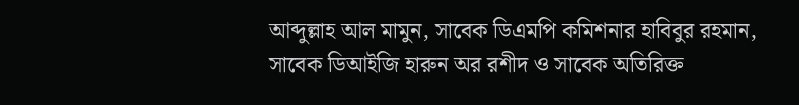আব্দুল্লাহ আল মামুন, সাবেক ডিএমপি কমিশনার হাবিবুর রহমান, সাবেক ডিআইজি হারুন অর রশীদ ও সাবেক অতিরিক্ত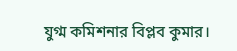যুগ্ম কমিশনার বিপ্লব কুমার।